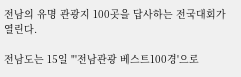전남의 유명 관광지 100곳을 답사하는 전국대회가 열린다.

전남도는 15일 "'전남관광 베스트100경'으로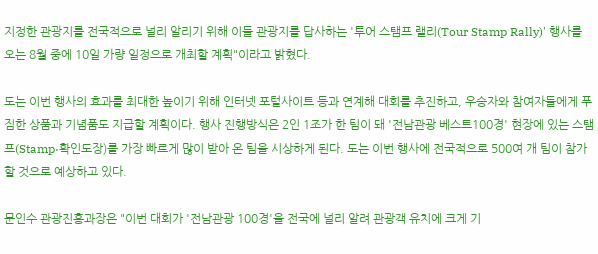지정한 관광지를 전국적으로 널리 알리기 위해 이들 관광지를 답사하는 '투어 스탬프 랠리(Tour Stamp Rally)' 행사를 오는 8월 중에 10일 가량 일정으로 개최할 계획"이라고 밝혔다.

도는 이번 행사의 효과를 최대한 높이기 위해 인터넷 포털사이트 등과 연계해 대회를 추진하고, 우승자와 참여자들에게 푸짐한 상품과 기념품도 지급할 계획이다. 행사 진행방식은 2인 1조가 한 팀이 돼 '전남관광 베스트100경' 현장에 있는 스탬프(Stamp·확인도장)를 가장 빠르게 많이 받아 온 팀을 시상하게 된다. 도는 이번 행사에 전국적으로 500여 개 팀이 참가할 것으로 예상하고 있다.

문인수 관광진흥과장은 "이번 대회가 '전남관광 100경'을 전국에 널리 알려 관광객 유치에 크게 기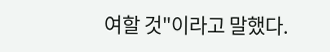여할 것"이라고 말했다.